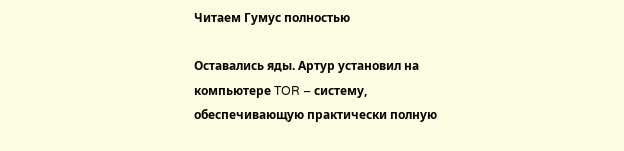Читаем Гумус полностью

Оставались яды. Артур установил на компьютере TOR – систему, обеспечивающую практически полную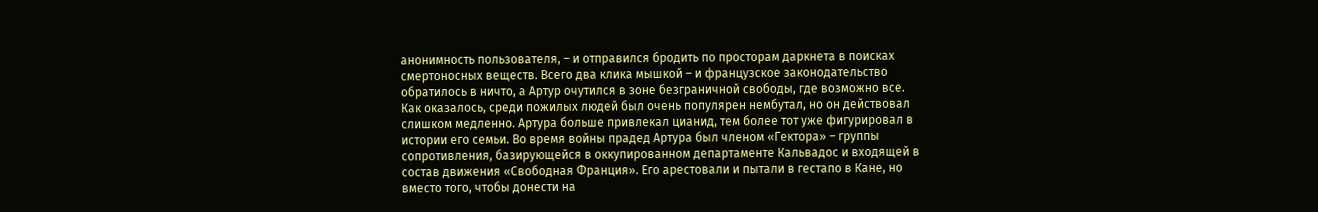анонимность пользователя, – и отправился бродить по просторам даркнета в поисках смертоносных веществ. Всего два клика мышкой – и французское законодательство обратилось в ничто, а Артур очутился в зоне безграничной свободы, где возможно все. Как оказалось, среди пожилых людей был очень популярен нембутал, но он действовал слишком медленно. Артура больше привлекал цианид, тем более тот уже фигурировал в истории его семьи. Во время войны прадед Артура был членом «Гектора» – группы сопротивления, базирующейся в оккупированном департаменте Кальвадос и входящей в состав движения «Свободная Франция». Его арестовали и пытали в гестапо в Кане, но вместо того, чтобы донести на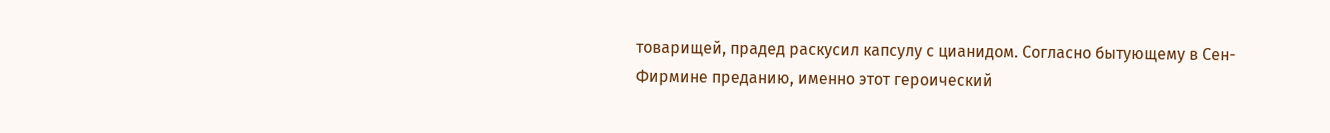товарищей, прадед раскусил капсулу с цианидом. Согласно бытующему в Сен-Фирмине преданию, именно этот героический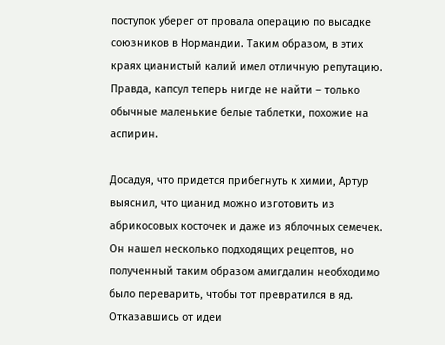поступок уберег от провала операцию по высадке союзников в Нормандии. Таким образом, в этих краях цианистый калий имел отличную репутацию. Правда, капсул теперь нигде не найти – только обычные маленькие белые таблетки, похожие на аспирин.

Досадуя, что придется прибегнуть к химии, Артур выяснил, что цианид можно изготовить из абрикосовых косточек и даже из яблочных семечек. Он нашел несколько подходящих рецептов, но полученный таким образом амигдалин необходимо было переварить, чтобы тот превратился в яд. Отказавшись от идеи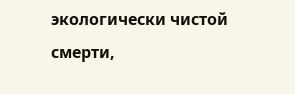экологически чистой смерти,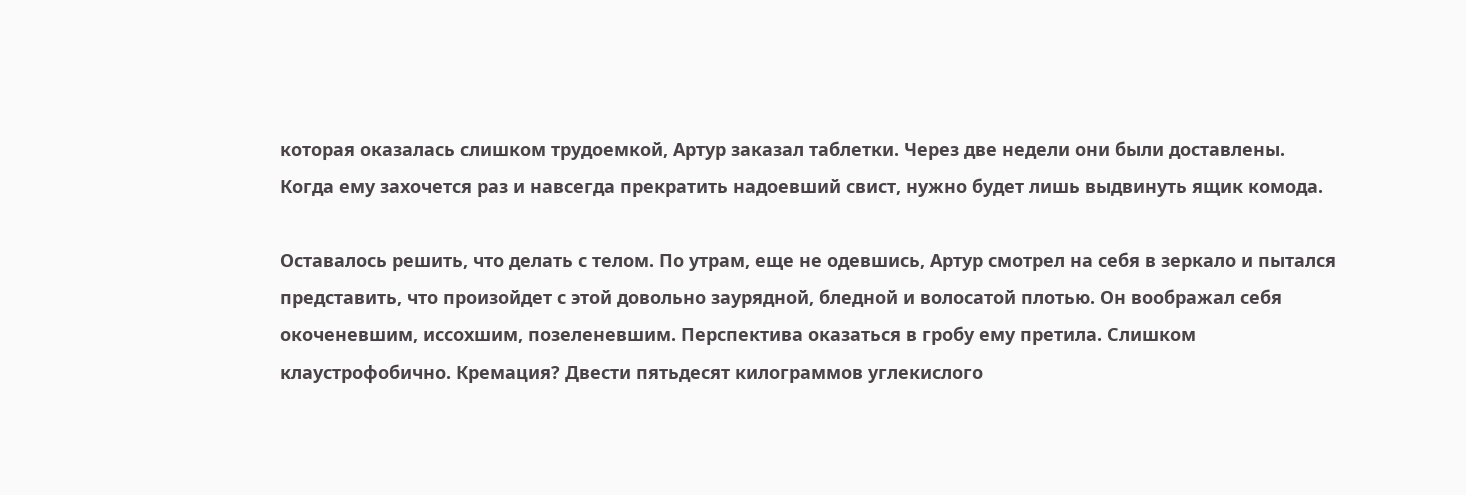которая оказалась слишком трудоемкой, Артур заказал таблетки. Через две недели они были доставлены. Когда ему захочется раз и навсегда прекратить надоевший свист, нужно будет лишь выдвинуть ящик комода.

Оставалось решить, что делать с телом. По утрам, еще не одевшись, Артур смотрел на себя в зеркало и пытался представить, что произойдет с этой довольно заурядной, бледной и волосатой плотью. Он воображал себя окоченевшим, иссохшим, позеленевшим. Перспектива оказаться в гробу ему претила. Слишком клаустрофобично. Кремация? Двести пятьдесят килограммов углекислого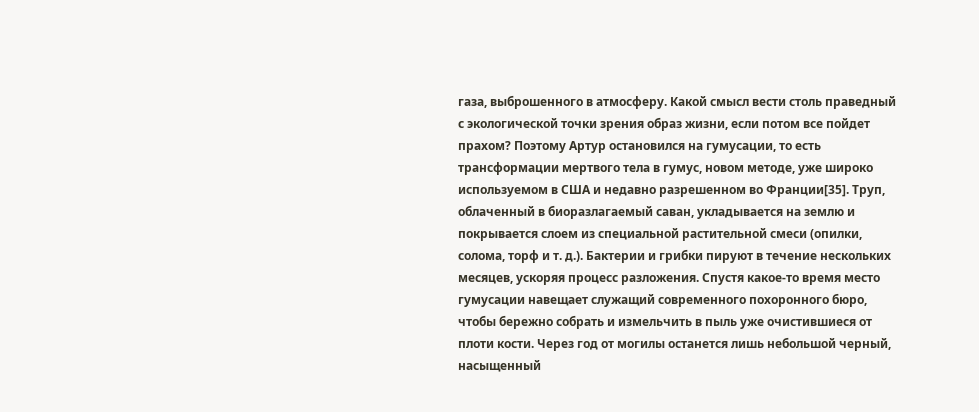газа, выброшенного в атмосферу. Какой смысл вести столь праведный с экологической точки зрения образ жизни, если потом все пойдет прахом? Поэтому Артур остановился на гумусации, то есть трансформации мертвого тела в гумус, новом методе, уже широко используемом в США и недавно разрешенном во Франции[35]. Труп, облаченный в биоразлагаемый саван, укладывается на землю и покрывается слоем из специальной растительной смеси (опилки, солома, торф и т. д.). Бактерии и грибки пируют в течение нескольких месяцев, ускоряя процесс разложения. Спустя какое-то время место гумусации навещает служащий современного похоронного бюро, чтобы бережно собрать и измельчить в пыль уже очистившиеся от плоти кости. Через год от могилы останется лишь небольшой черный, насыщенный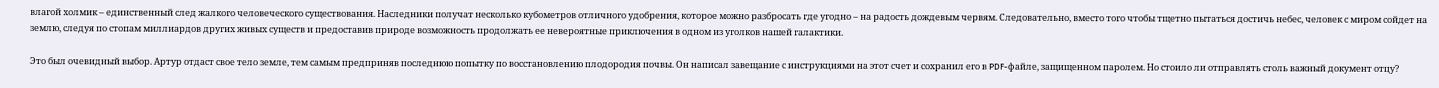влагой холмик – единственный след жалкого человеческого существования. Наследники получат несколько кубометров отличного удобрения, которое можно разбросать где угодно – на радость дождевым червям. Следовательно, вместо того чтобы тщетно пытаться достичь небес, человек с миром сойдет на землю, следуя по стопам миллиардов других живых существ и предоставив природе возможность продолжать ее невероятные приключения в одном из уголков нашей галактики.

Это был очевидный выбор. Артур отдаст свое тело земле, тем самым предприняв последнюю попытку по восстановлению плодородия почвы. Он написал завещание с инструкциями на этот счет и сохранил его в PDF-файле, защищенном паролем. Но стоило ли отправлять столь важный документ отцу?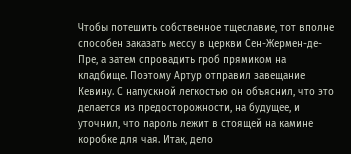Чтобы потешить собственное тщеславие, тот вполне способен заказать мессу в церкви Сен-Жермен-де-Пре, а затем спровадить гроб прямиком на кладбище. Поэтому Артур отправил завещание Кевину. С напускной легкостью он объяснил, что это делается из предосторожности, на будущее, и уточнил, что пароль лежит в стоящей на камине коробке для чая. Итак, дело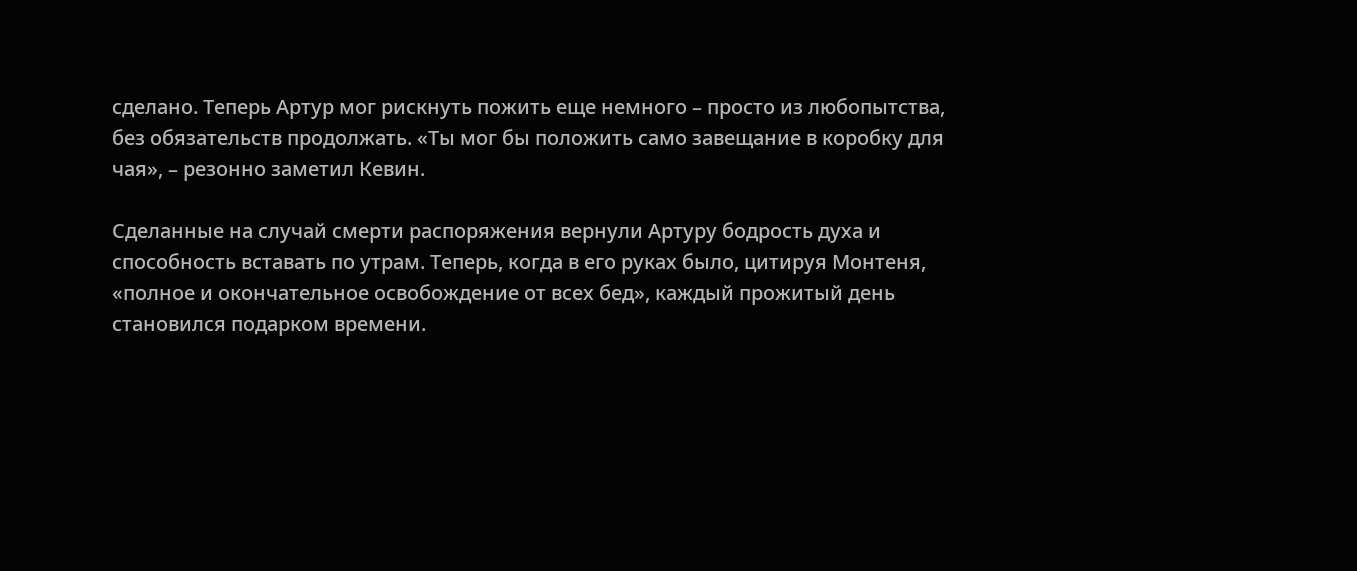сделано. Теперь Артур мог рискнуть пожить еще немного – просто из любопытства, без обязательств продолжать. «Ты мог бы положить само завещание в коробку для чая», – резонно заметил Кевин.

Сделанные на случай смерти распоряжения вернули Артуру бодрость духа и способность вставать по утрам. Теперь, когда в его руках было, цитируя Монтеня, «полное и окончательное освобождение от всех бед», каждый прожитый день становился подарком времени.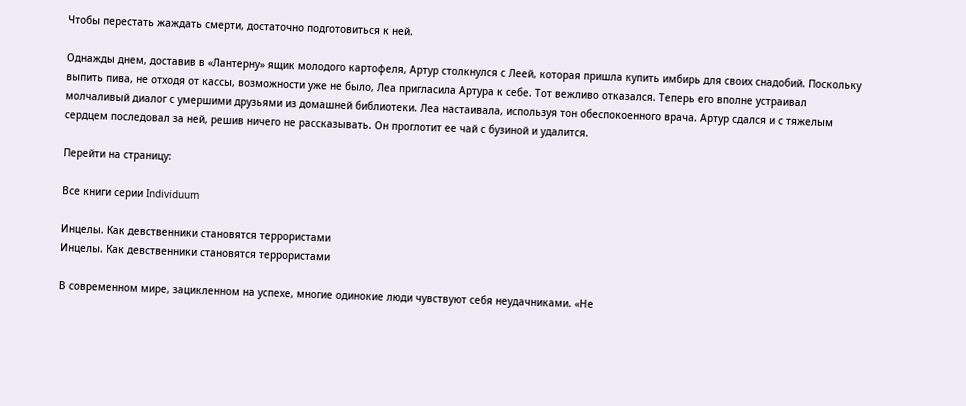Чтобы перестать жаждать смерти, достаточно подготовиться к ней.

Однажды днем, доставив в «Лантерну» ящик молодого картофеля, Артур столкнулся с Леей, которая пришла купить имбирь для своих снадобий. Поскольку выпить пива, не отходя от кассы, возможности уже не было, Леа пригласила Артура к себе. Тот вежливо отказался. Теперь его вполне устраивал молчаливый диалог с умершими друзьями из домашней библиотеки. Леа настаивала, используя тон обеспокоенного врача. Артур сдался и с тяжелым сердцем последовал за ней, решив ничего не рассказывать. Он проглотит ее чай с бузиной и удалится.

Перейти на страницу:

Все книги серии Individuum

Инцелы. Как девственники становятся террористами
Инцелы. Как девственники становятся террористами

В современном мире, зацикленном на успехе, многие одинокие люди чувствуют себя неудачниками. «Не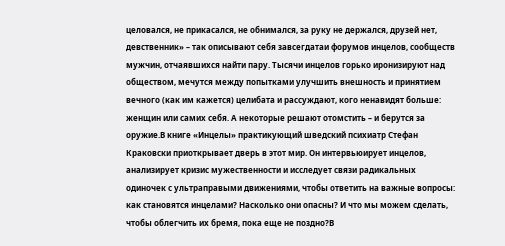целовался, не прикасался, не обнимался, за руку не держался, друзей нет, девственник» – так описывают себя завсегдатаи форумов инцелов, сообществ мужчин, отчаявшихся найти пару. Тысячи инцелов горько иронизируют над обществом, мечутся между попытками улучшить внешность и принятием вечного (как им кажется) целибата и рассуждают, кого ненавидят больше: женщин или самих себя. А некоторые решают отомстить – и берутся за оружие.В книге «Инцелы» практикующий шведский психиатр Стефан Краковски приоткрывает дверь в этот мир. Он интервьюирует инцелов, анализирует кризис мужественности и исследует связи радикальных одиночек с ультраправыми движениями, чтобы ответить на важные вопросы: как становятся инцелами? Насколько они опасны? И что мы можем сделать, чтобы облегчить их бремя, пока еще не поздно?В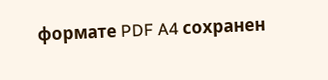формате PDF A4 сохранен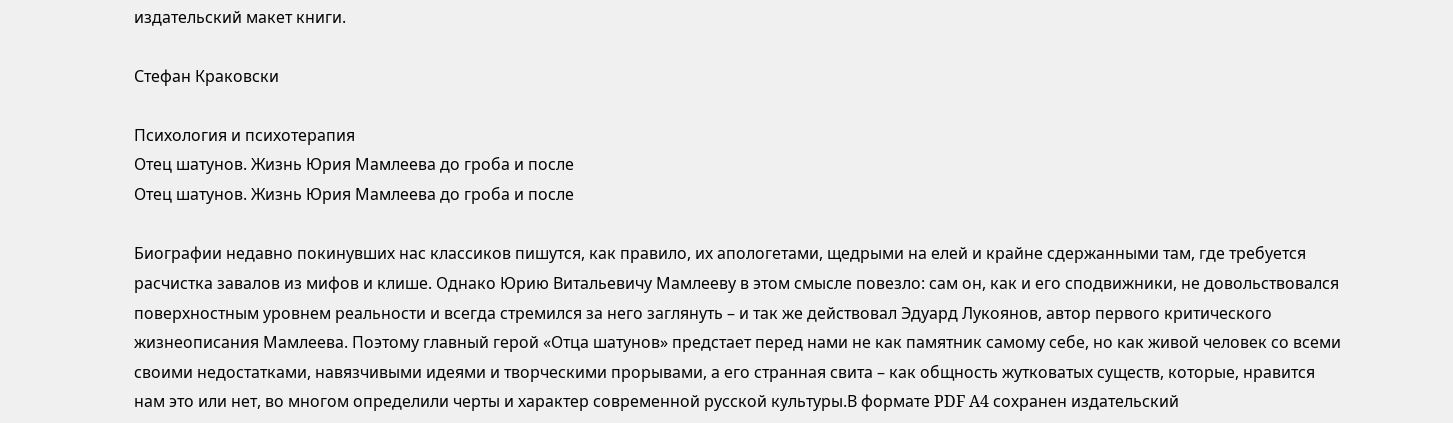издательский макет книги.

Стефан Краковски

Психология и психотерапия
Отец шатунов. Жизнь Юрия Мамлеева до гроба и после
Отец шатунов. Жизнь Юрия Мамлеева до гроба и после

Биографии недавно покинувших нас классиков пишутся, как правило, их апологетами, щедрыми на елей и крайне сдержанными там, где требуется расчистка завалов из мифов и клише. Однако Юрию Витальевичу Мамлееву в этом смысле повезло: сам он, как и его сподвижники, не довольствовался поверхностным уровнем реальности и всегда стремился за него заглянуть – и так же действовал Эдуард Лукоянов, автор первого критического жизнеописания Мамлеева. Поэтому главный герой «Отца шатунов» предстает перед нами не как памятник самому себе, но как живой человек со всеми своими недостатками, навязчивыми идеями и творческими прорывами, а его странная свита – как общность жутковатых существ, которые, нравится нам это или нет, во многом определили черты и характер современной русской культуры.В формате PDF A4 сохранен издательский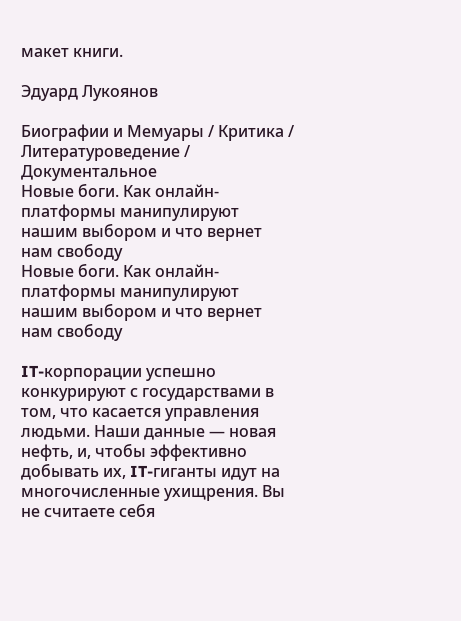макет книги.

Эдуард Лукоянов

Биографии и Мемуары / Критика / Литературоведение / Документальное
Новые боги. Как онлайн-платформы манипулируют нашим выбором и что вернет нам свободу
Новые боги. Как онлайн-платформы манипулируют нашим выбором и что вернет нам свободу

IT-корпорации успешно конкурируют с государствами в том, что касается управления людьми. Наши данные — новая нефть, и, чтобы эффективно добывать их, IT-гиганты идут на многочисленные ухищрения. Вы не считаете себя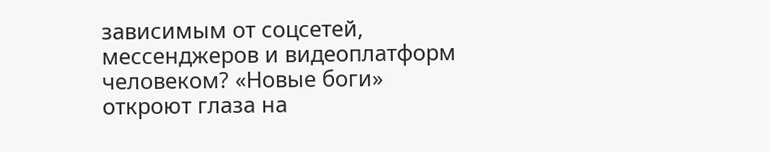зависимым от соцсетей, мессенджеров и видеоплатформ человеком? «Новые боги» откроют глаза на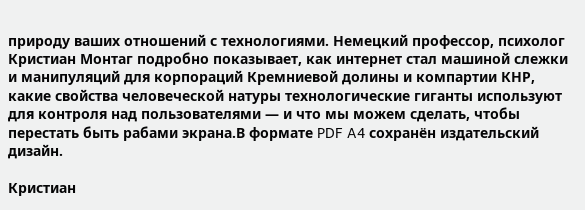природу ваших отношений с технологиями. Немецкий профессор, психолог Кристиан Монтаг подробно показывает, как интернет стал машиной слежки и манипуляций для корпораций Кремниевой долины и компартии КНР, какие свойства человеческой натуры технологические гиганты используют для контроля над пользователями — и что мы можем сделать, чтобы перестать быть рабами экрана.В формате PDF A4 сохранён издательский дизайн.

Кристиан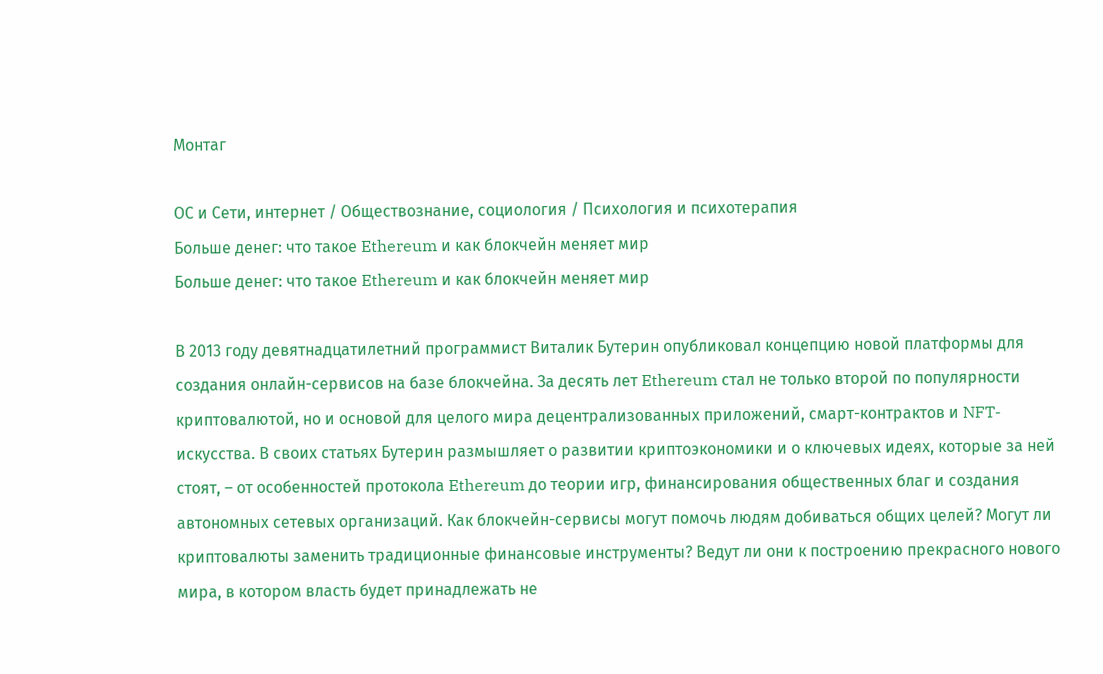Монтаг

ОС и Сети, интернет / Обществознание, социология / Психология и психотерапия
Больше денег: что такое Ethereum и как блокчейн меняет мир
Больше денег: что такое Ethereum и как блокчейн меняет мир

В 2013 году девятнадцатилетний программист Виталик Бутерин опубликовал концепцию новой платформы для создания онлайн-сервисов на базе блокчейна. За десять лет Ethereum стал не только второй по популярности криптовалютой, но и основой для целого мира децентрализованных приложений, смарт-контрактов и NFT-искусства. В своих статьях Бутерин размышляет о развитии криптоэкономики и о ключевых идеях, которые за ней стоят, – от особенностей протокола Ethereum до теории игр, финансирования общественных благ и создания автономных сетевых организаций. Как блокчейн-сервисы могут помочь людям добиваться общих целей? Могут ли криптовалюты заменить традиционные финансовые инструменты? Ведут ли они к построению прекрасного нового мира, в котором власть будет принадлежать не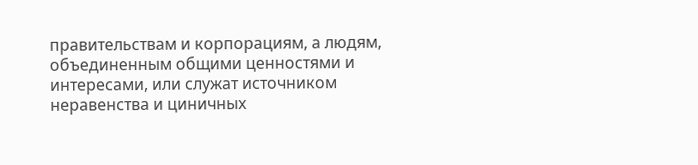правительствам и корпорациям, а людям, объединенным общими ценностями и интересами, или служат источником неравенства и циничных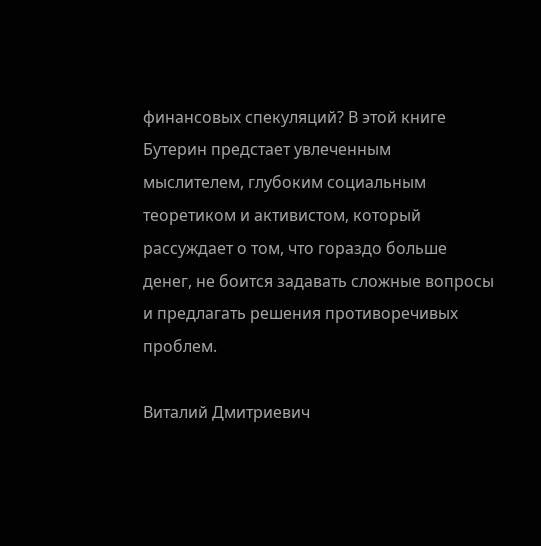финансовых спекуляций? В этой книге Бутерин предстает увлеченным мыслителем, глубоким социальным теоретиком и активистом, который рассуждает о том, что гораздо больше денег, не боится задавать сложные вопросы и предлагать решения противоречивых проблем.

Виталий Дмитриевич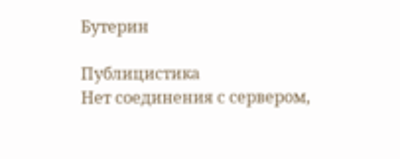Бутерин

Публицистика
Нет соединения с сервером,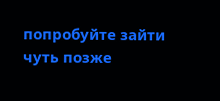попробуйте зайти чуть позже